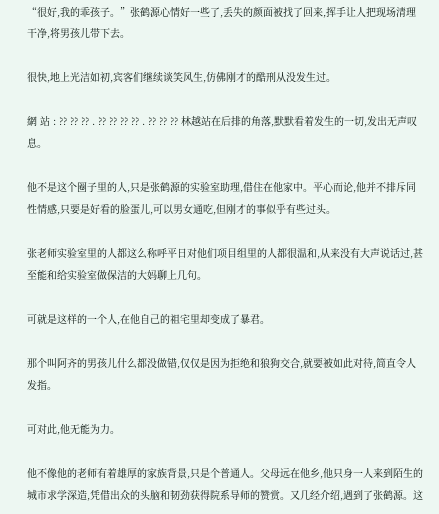“很好,我的乖孩子。”张鹤源心情好一些了,丢失的颜面被找了回来,挥手让人把现场清理干净,将男孩儿带下去。

很快,地上光洁如初,宾客们继续谈笑风生,仿佛刚才的酷刑从没发生过。

網 站 : ?? ?? ?? . ?? ?? ?? ?? . ?? ?? ?? 林越站在后排的角落,默默看着发生的一切,发出无声叹息。

他不是这个圈子里的人,只是张鹤源的实验室助理,借住在他家中。平心而论,他并不排斥同性情感,只要是好看的脸蛋儿,可以男女通吃,但刚才的事似乎有些过头。

张老师实验室里的人都这么称呼平日对他们项目组里的人都很温和,从来没有大声说话过,甚至能和给实验室做保洁的大妈聊上几句。

可就是这样的一个人,在他自己的祖宅里却变成了暴君。

那个叫阿齐的男孩儿什么都没做错,仅仅是因为拒绝和狼狗交合,就要被如此对待,简直令人发指。

可对此,他无能为力。

他不像他的老师有着雄厚的家族背景,只是个普通人。父母远在他乡,他只身一人来到陌生的城市求学深造,凭借出众的头脑和韧劲获得院系导师的赞赏。又几经介绍,遇到了张鹤源。这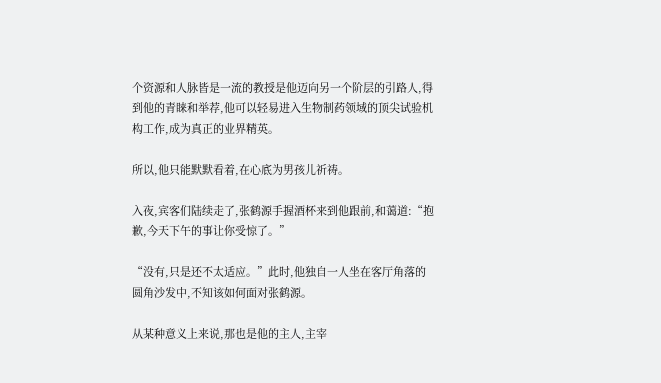个资源和人脉皆是一流的教授是他迈向另一个阶层的引路人,得到他的青睐和举荐,他可以轻易进入生物制药领域的顶尖试验机构工作,成为真正的业界精英。

所以,他只能默默看着,在心底为男孩儿祈祷。

入夜,宾客们陆续走了,张鹤源手握酒杯来到他跟前,和蔼道:“抱歉,今天下午的事让你受惊了。”

“没有,只是还不太适应。”此时,他独自一人坐在客厅角落的圆角沙发中,不知该如何面对张鹤源。

从某种意义上来说,那也是他的主人,主宰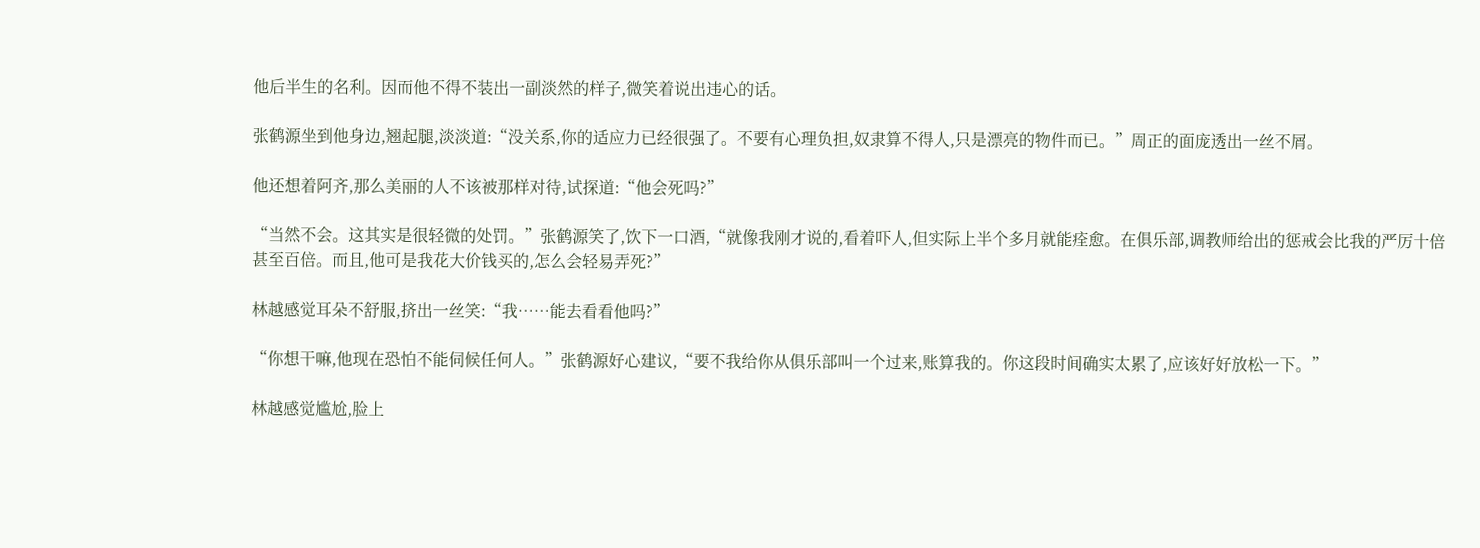他后半生的名利。因而他不得不装出一副淡然的样子,微笑着说出违心的话。

张鹤源坐到他身边,翘起腿,淡淡道:“没关系,你的适应力已经很强了。不要有心理负担,奴隶算不得人,只是漂亮的物件而已。”周正的面庞透出一丝不屑。

他还想着阿齐,那么美丽的人不该被那样对待,试探道:“他会死吗?”

“当然不会。这其实是很轻微的处罚。”张鹤源笑了,饮下一口酒,“就像我刚才说的,看着吓人,但实际上半个多月就能痊愈。在俱乐部,调教师给出的惩戒会比我的严厉十倍甚至百倍。而且,他可是我花大价钱买的,怎么会轻易弄死?”

林越感觉耳朵不舒服,挤出一丝笑:“我……能去看看他吗?”

“你想干嘛,他现在恐怕不能伺候任何人。”张鹤源好心建议,“要不我给你从俱乐部叫一个过来,账算我的。你这段时间确实太累了,应该好好放松一下。”

林越感觉尴尬,脸上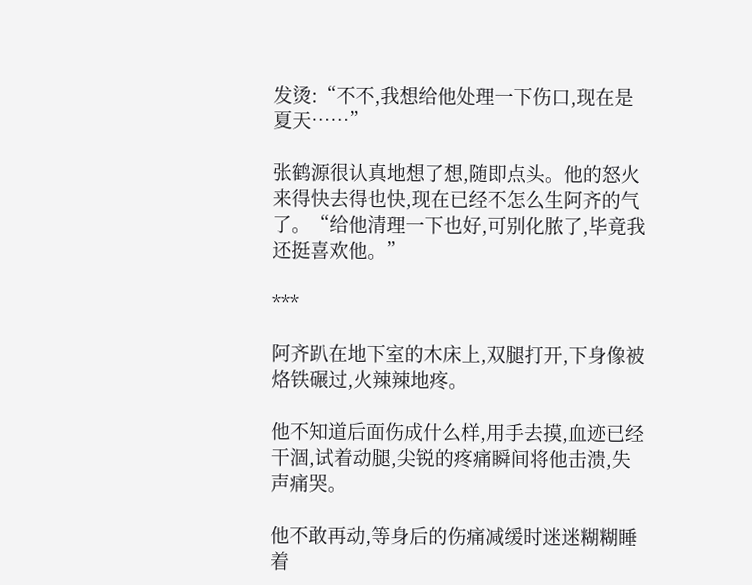发烫:“不不,我想给他处理一下伤口,现在是夏天……”

张鹤源很认真地想了想,随即点头。他的怒火来得快去得也快,现在已经不怎么生阿齐的气了。“给他清理一下也好,可别化脓了,毕竟我还挺喜欢他。”

***

阿齐趴在地下室的木床上,双腿打开,下身像被烙铁碾过,火辣辣地疼。

他不知道后面伤成什么样,用手去摸,血迹已经干涸,试着动腿,尖锐的疼痛瞬间将他击溃,失声痛哭。

他不敢再动,等身后的伤痛减缓时迷迷糊糊睡着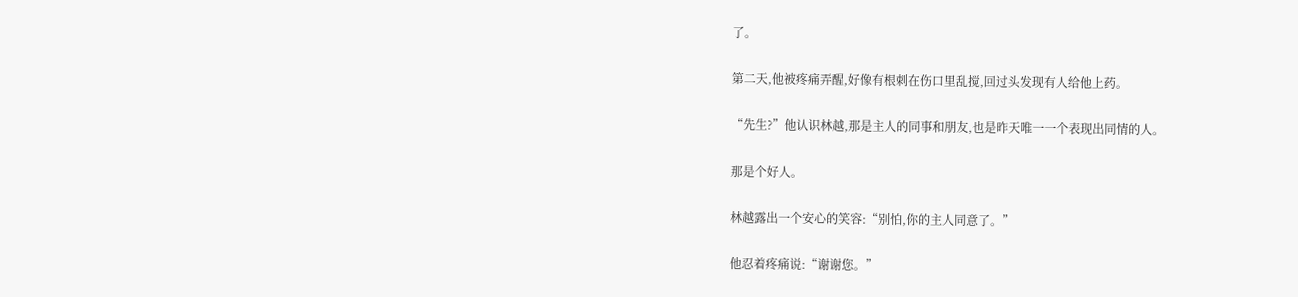了。

第二天,他被疼痛弄醒,好像有根刺在伤口里乱搅,回过头发现有人给他上药。

“先生?”他认识林越,那是主人的同事和朋友,也是昨天唯一一个表现出同情的人。

那是个好人。

林越露出一个安心的笑容:“别怕,你的主人同意了。”

他忍着疼痛说:“谢谢您。”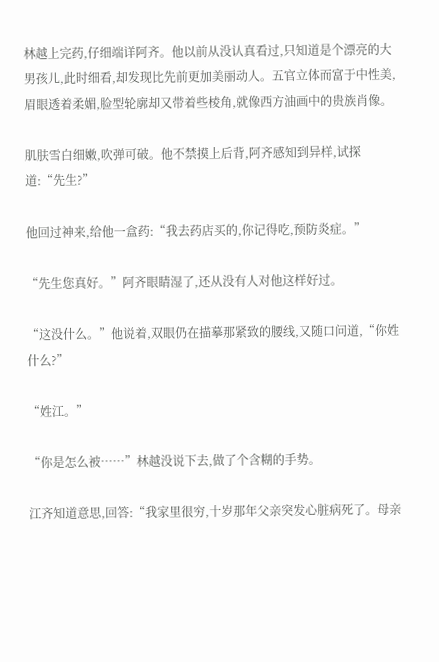林越上完药,仔细端详阿齐。他以前从没认真看过,只知道是个漂亮的大男孩儿,此时细看,却发现比先前更加美丽动人。五官立体而富于中性美,眉眼透着柔媚,脸型轮廓却又带着些棱角,就像西方油画中的贵族肖像。

肌肤雪白细嫩,吹弹可破。他不禁摸上后背,阿齐感知到异样,试探道:“先生?”

他回过神来,给他一盒药:“我去药店买的,你记得吃,预防炎症。”

“先生您真好。”阿齐眼睛湿了,还从没有人对他这样好过。

“这没什么。”他说着,双眼仍在描摹那紧致的腰线,又随口问道,“你姓什么?”

“姓江。”

“你是怎么被……”林越没说下去,做了个含糊的手势。

江齐知道意思,回答:“我家里很穷,十岁那年父亲突发心脏病死了。母亲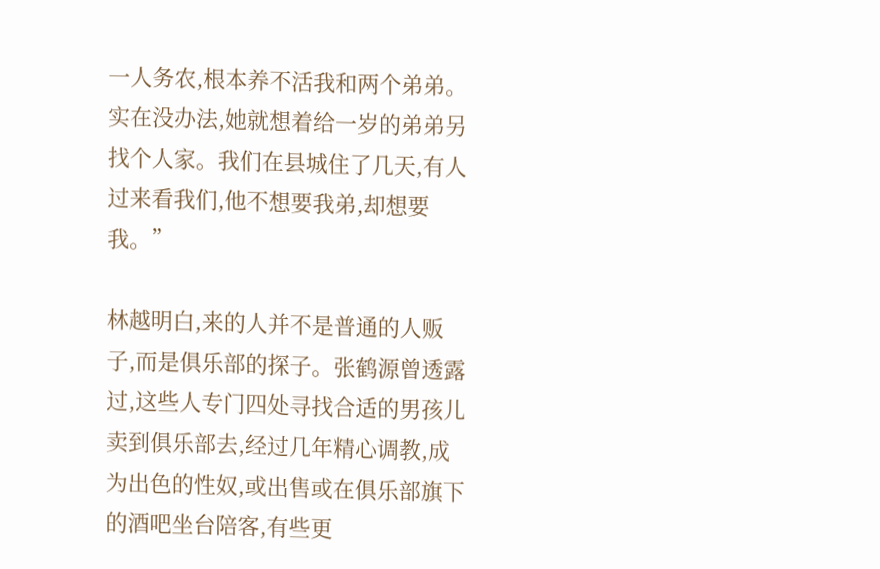一人务农,根本养不活我和两个弟弟。实在没办法,她就想着给一岁的弟弟另找个人家。我们在县城住了几天,有人过来看我们,他不想要我弟,却想要我。”

林越明白,来的人并不是普通的人贩子,而是俱乐部的探子。张鹤源曾透露过,这些人专门四处寻找合适的男孩儿卖到俱乐部去,经过几年精心调教,成为出色的性奴,或出售或在俱乐部旗下的酒吧坐台陪客,有些更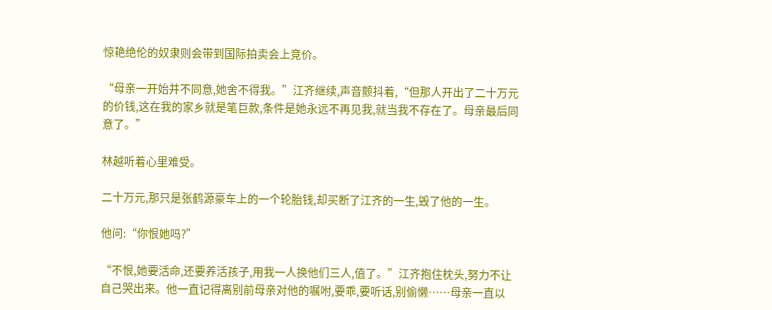惊艳绝伦的奴隶则会带到国际拍卖会上竞价。

“母亲一开始并不同意,她舍不得我。”江齐继续,声音颤抖着,“但那人开出了二十万元的价钱,这在我的家乡就是笔巨款,条件是她永远不再见我,就当我不存在了。母亲最后同意了。”

林越听着心里难受。

二十万元,那只是张鹤源豪车上的一个轮胎钱,却买断了江齐的一生,毁了他的一生。

他问:“你恨她吗?”

“不恨,她要活命,还要养活孩子,用我一人换他们三人,值了。”江齐抱住枕头,努力不让自己哭出来。他一直记得离别前母亲对他的嘱咐,要乖,要听话,别偷懒……母亲一直以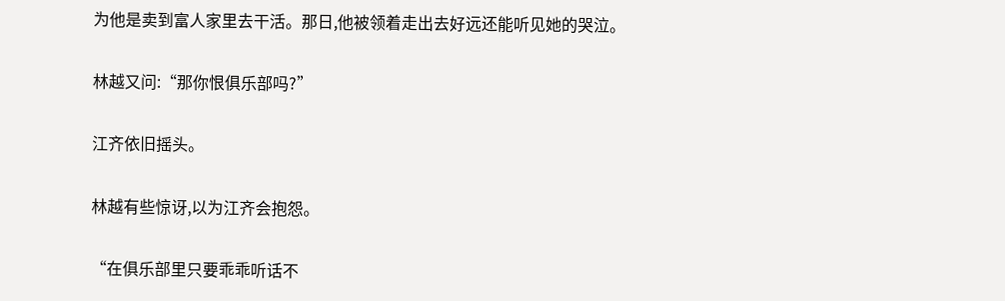为他是卖到富人家里去干活。那日,他被领着走出去好远还能听见她的哭泣。

林越又问:“那你恨俱乐部吗?”

江齐依旧摇头。

林越有些惊讶,以为江齐会抱怨。

“在俱乐部里只要乖乖听话不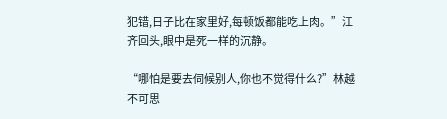犯错,日子比在家里好,每顿饭都能吃上肉。”江齐回头,眼中是死一样的沉静。

“哪怕是要去伺候别人,你也不觉得什么?”林越不可思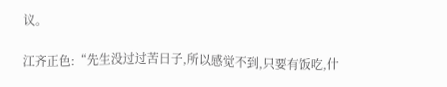议。

江齐正色:“先生没过过苦日子,所以感觉不到,只要有饭吃,什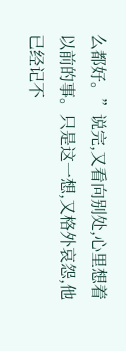么都好。”说完,又看向别处,心里想着以前的事。只是这一想,又格外哀怨,他已经记不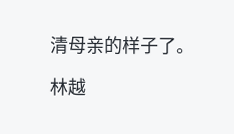清母亲的样子了。

林越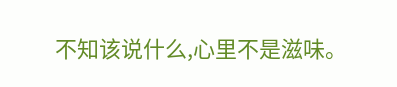不知该说什么,心里不是滋味。